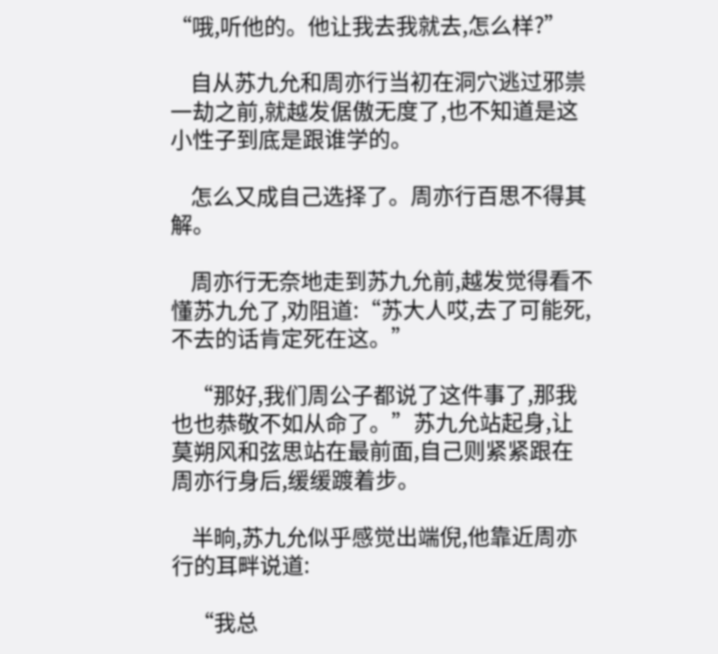“哦,听他的。他让我去我就去,怎么样?”

    自从苏九允和周亦行当初在洞穴逃过邪祟一劫之前,就越发倨傲无度了,也不知道是这小性子到底是跟谁学的。

    怎么又成自己选择了。周亦行百思不得其解。

    周亦行无奈地走到苏九允前,越发觉得看不懂苏九允了,劝阻道:“苏大人哎,去了可能死,不去的话肯定死在这。”

    “那好,我们周公子都说了这件事了,那我也也恭敬不如从命了。”苏九允站起身,让莫朔风和弦思站在最前面,自己则紧紧跟在周亦行身后,缓缓踱着步。

    半晌,苏九允似乎感觉出端倪,他靠近周亦行的耳畔说道:

    “我总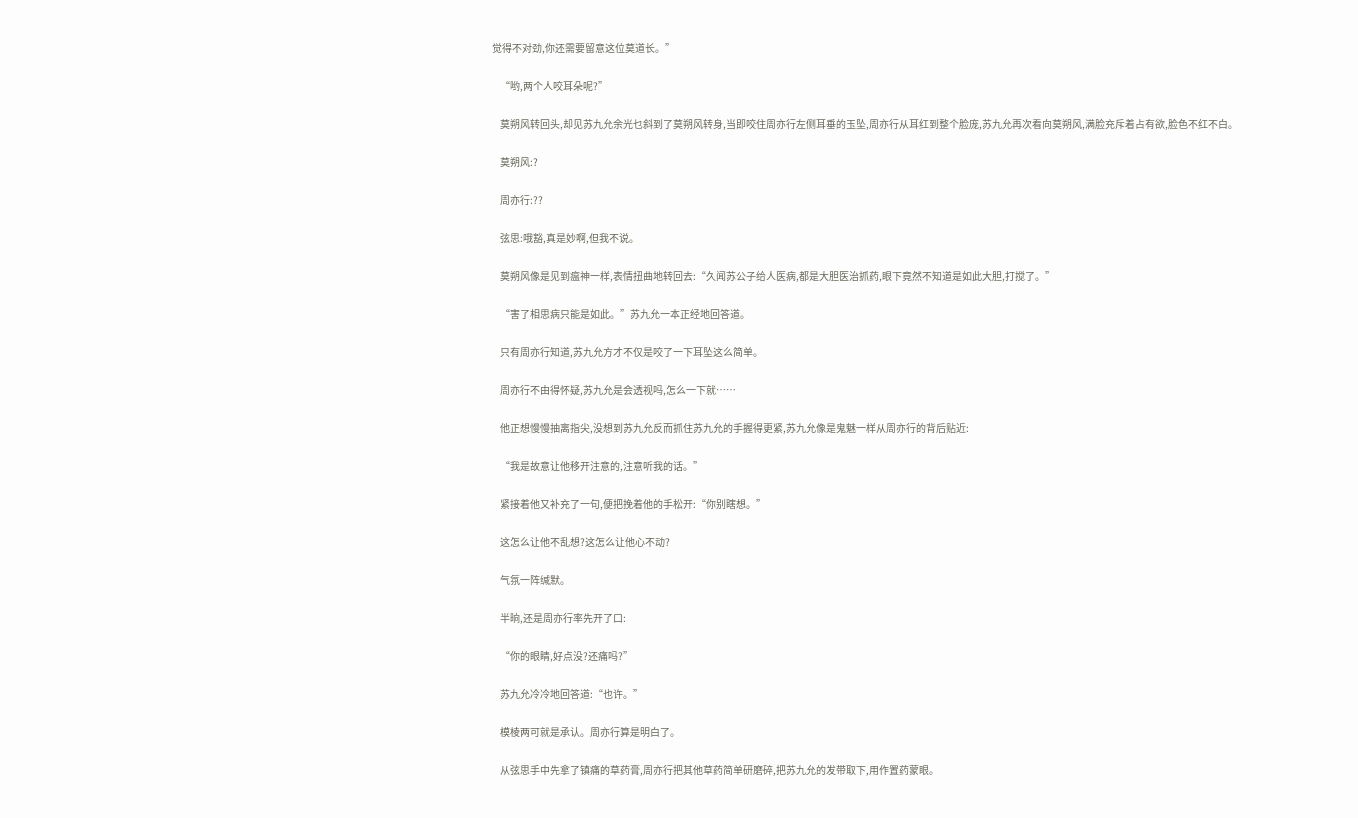觉得不对劲,你还需要留意这位莫道长。”

    “哟,两个人咬耳朵呢?”

    莫朔风转回头,却见苏九允余光乜斜到了莫朔风转身,当即咬住周亦行左侧耳垂的玉坠,周亦行从耳红到整个脸庞,苏九允再次看向莫朔风,满脸充斥着占有欲,脸色不红不白。

    莫朔风:?

    周亦行:??

    弦思:哦豁,真是妙啊,但我不说。

    莫朔风像是见到瘟神一样,表情扭曲地转回去:“久闻苏公子给人医病,都是大胆医治抓药,眼下竟然不知道是如此大胆,打搅了。”

    “害了相思病只能是如此。”苏九允一本正经地回答道。

    只有周亦行知道,苏九允方才不仅是咬了一下耳坠这么简单。

    周亦行不由得怀疑,苏九允是会透视吗,怎么一下就……

    他正想慢慢抽离指尖,没想到苏九允反而抓住苏九允的手握得更紧,苏九允像是鬼魅一样从周亦行的背后贴近:

    “我是故意让他移开注意的,注意听我的话。”

    紧接着他又补充了一句,便把挽着他的手松开:“你别瞎想。”

    这怎么让他不乱想?这怎么让他心不动?

    气氛一阵缄默。

    半晌,还是周亦行率先开了口:

    “你的眼睛,好点没?还痛吗?”

    苏九允冷冷地回答道:“也许。”

    模棱两可就是承认。周亦行算是明白了。

    从弦思手中先拿了镇痛的草药膏,周亦行把其他草药简单研磨碎,把苏九允的发带取下,用作置药蒙眼。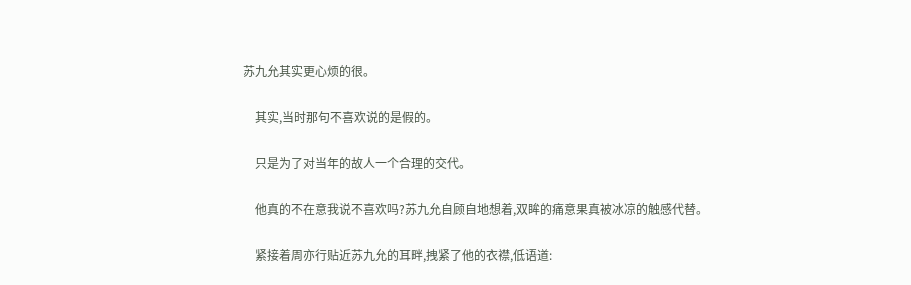苏九允其实更心烦的很。

    其实,当时那句不喜欢说的是假的。

    只是为了对当年的故人一个合理的交代。

    他真的不在意我说不喜欢吗?苏九允自顾自地想着,双眸的痛意果真被冰凉的触感代替。

    紧接着周亦行贴近苏九允的耳畔,拽紧了他的衣襟,低语道: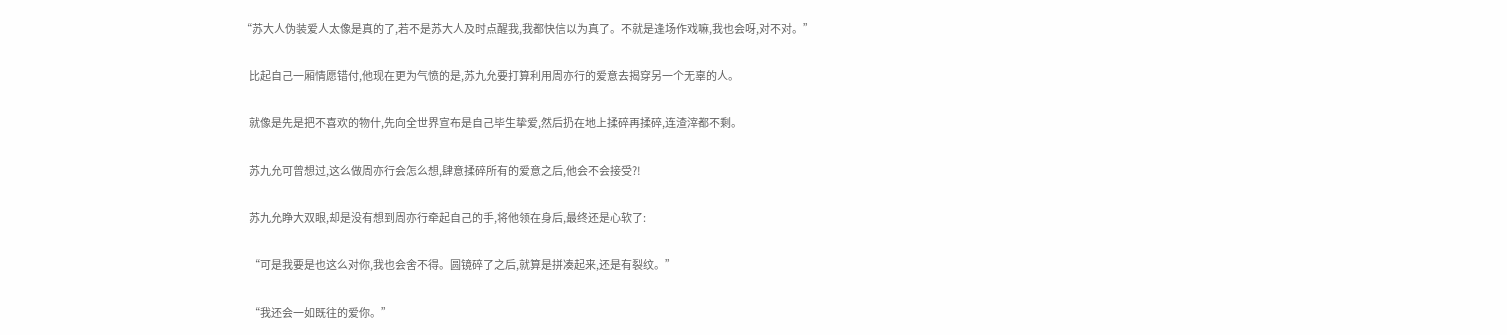“苏大人伪装爱人太像是真的了,若不是苏大人及时点醒我,我都快信以为真了。不就是逢场作戏嘛,我也会呀,对不对。”

    比起自己一厢情愿错付,他现在更为气愤的是,苏九允要打算利用周亦行的爱意去揭穿另一个无辜的人。

    就像是先是把不喜欢的物什,先向全世界宣布是自己毕生挚爱,然后扔在地上揉碎再揉碎,连渣滓都不剩。

    苏九允可曾想过,这么做周亦行会怎么想,肆意揉碎所有的爱意之后,他会不会接受?!

    苏九允睁大双眼,却是没有想到周亦行牵起自己的手,将他领在身后,最终还是心软了:

    “可是我要是也这么对你,我也会舍不得。圆镜碎了之后,就算是拼凑起来,还是有裂纹。”

    “我还会一如既往的爱你。”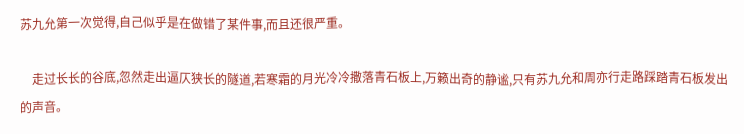苏九允第一次觉得,自己似乎是在做错了某件事,而且还很严重。

    走过长长的谷底,忽然走出逼仄狭长的隧道,若寒霜的月光冷冷撒落青石板上,万籁出奇的静谧,只有苏九允和周亦行走路踩踏青石板发出的声音。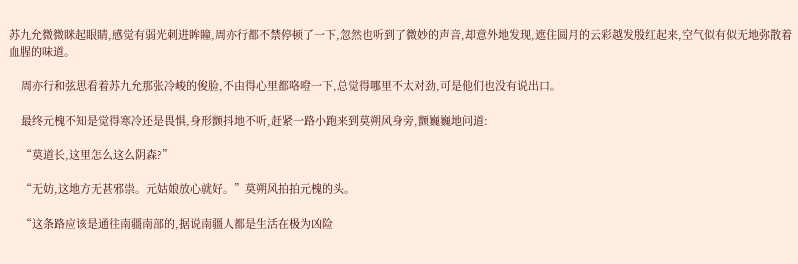苏九允微微眯起眼睛,感觉有弱光刺进眸瞳,周亦行都不禁停顿了一下,忽然也听到了微妙的声音,却意外地发现,遮住圆月的云彩越发殷红起来,空气似有似无地弥散着血腥的味道。

    周亦行和弦思看着苏九允那张冷峻的俊脸,不由得心里都咯噔一下,总觉得哪里不太对劲,可是他们也没有说出口。

    最终元槐不知是觉得寒冷还是畏惧,身形颤抖地不听,赶紧一路小跑来到莫朔风身旁,颤巍巍地问道:

    “莫道长,这里怎么这么阴森?”

    “无妨,这地方无甚邪祟。元姑娘放心就好。”莫朔风拍拍元槐的头。

    “这条路应该是通往南疆南部的,据说南疆人都是生活在极为凶险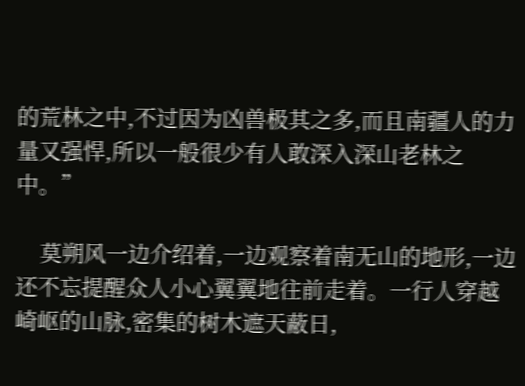的荒林之中,不过因为凶兽极其之多,而且南疆人的力量又强悍,所以一般很少有人敢深入深山老林之中。”

    莫朔风一边介绍着,一边观察着南无山的地形,一边还不忘提醒众人小心翼翼地往前走着。一行人穿越崎岖的山脉,密集的树木遮天蔽日,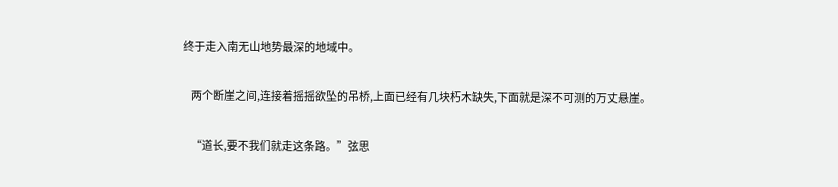终于走入南无山地势最深的地域中。

    两个断崖之间,连接着摇摇欲坠的吊桥,上面已经有几块朽木缺失,下面就是深不可测的万丈悬崖。

    “道长,要不我们就走这条路。”弦思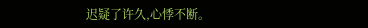迟疑了许久,心悸不断。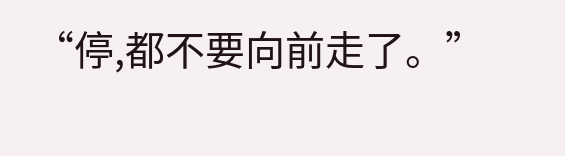“停,都不要向前走了。”